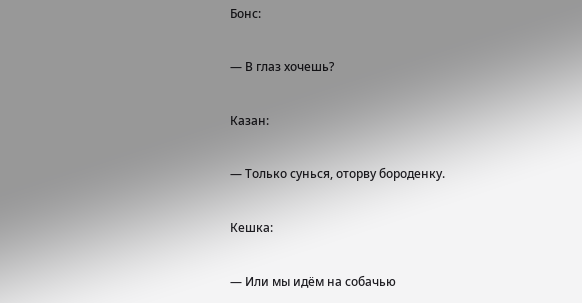Бонс:

— В глаз хочешь?

Казан:

— Только сунься, оторву бороденку.

Кешка:

— Или мы идём на собачью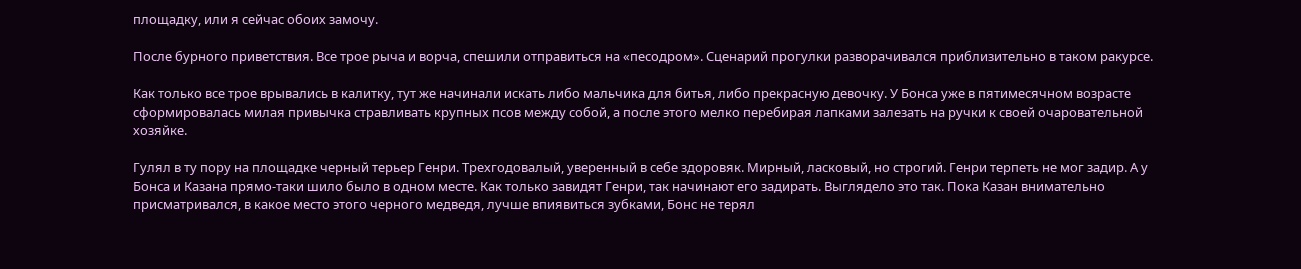площадку, или я сейчас обоих замочу.

После бурного приветствия. Все трое рыча и ворча, спешили отправиться на «песодром». Сценарий прогулки разворачивался приблизительно в таком ракурсе.

Как только все трое врывались в калитку, тут же начинали искать либо мальчика для битья, либо прекрасную девочку. У Бонса уже в пятимесячном возрасте сформировалась милая привычка стравливать крупных псов между собой, а после этого мелко перебирая лапками залезать на ручки к своей очаровательной хозяйке.

Гулял в ту пору на площадке черный терьер Генри. Трехгодовалый, уверенный в себе здоровяк. Мирный, ласковый, но строгий. Генри терпеть не мог задир. А у Бонса и Казана прямо-таки шило было в одном месте. Как только завидят Генри, так начинают его задирать. Выглядело это так. Пока Казан внимательно присматривался, в какое место этого черного медведя, лучше впиявиться зубками, Бонс не терял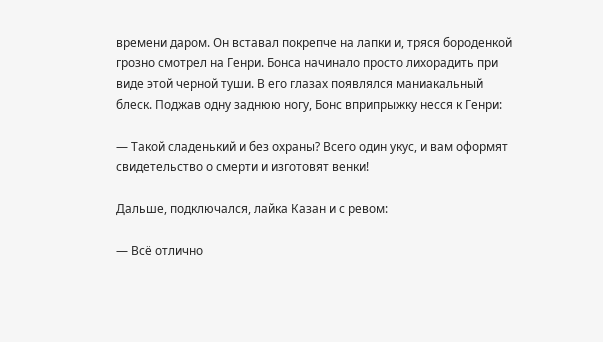времени даром. Он вставал покрепче на лапки и, тряся бороденкой грозно смотрел на Генри. Бонса начинало просто лихорадить при виде этой черной туши. В его глазах появлялся маниакальный блеск. Поджав одну заднюю ногу, Бонс вприпрыжку несся к Генри:

— Такой сладенький и без охраны? Всего один укус, и вам оформят свидетельство о смерти и изготовят венки!

Дальше, подключался, лайка Казан и с ревом:

— Всё отлично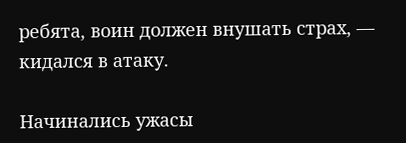ребята, воин должен внушать страх, — кидался в атаку.

Начинались ужасы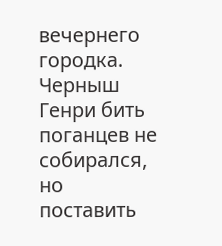вечернего городка. Черныш Генри бить поганцев не собирался, но поставить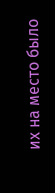их на место было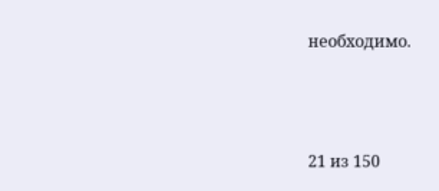необходимо.



21 из 150